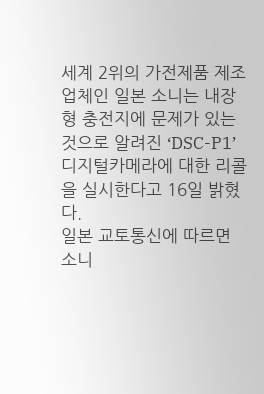세계 2위의 가전제품 제조업체인 일본 소니는 내장형 충전지에 문제가 있는 것으로 알려진 ‘DSC-P1’ 디지털카메라에 대한 리콜을 실시한다고 16일 밝혔다.
일본 교토통신에 따르면 소니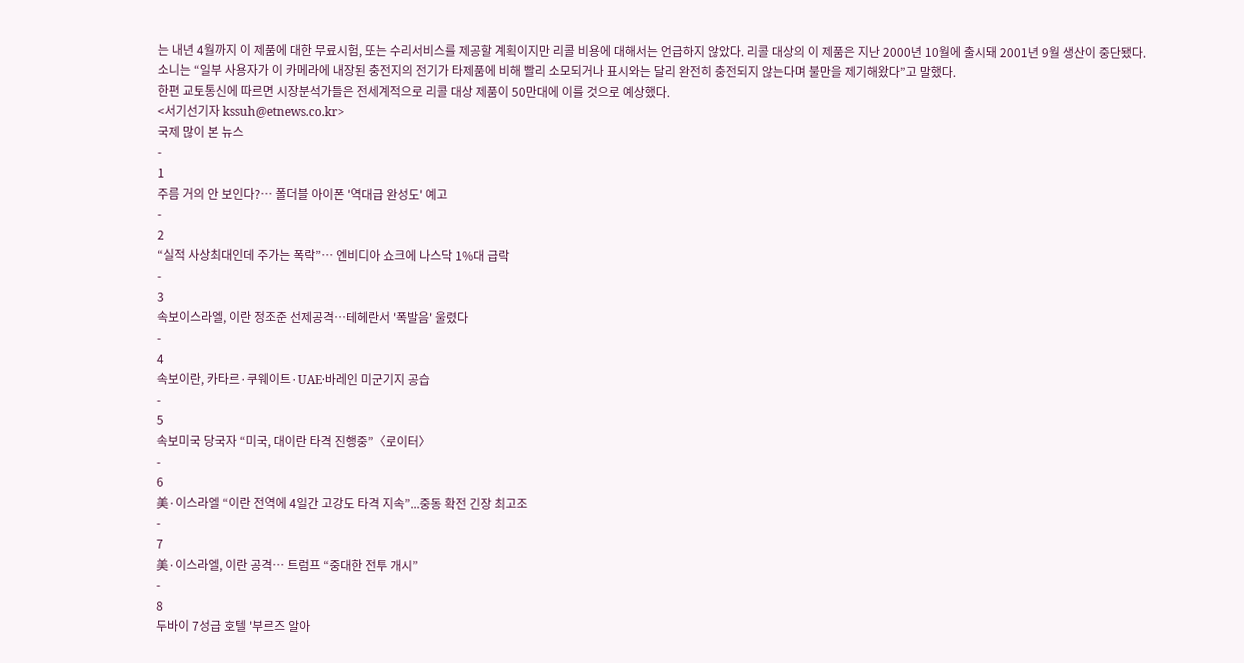는 내년 4월까지 이 제품에 대한 무료시험, 또는 수리서비스를 제공할 계획이지만 리콜 비용에 대해서는 언급하지 않았다. 리콜 대상의 이 제품은 지난 2000년 10월에 출시돼 2001년 9월 생산이 중단됐다.
소니는 “일부 사용자가 이 카메라에 내장된 충전지의 전기가 타제품에 비해 빨리 소모되거나 표시와는 달리 완전히 충전되지 않는다며 불만을 제기해왔다”고 말했다.
한편 교토통신에 따르면 시장분석가들은 전세계적으로 리콜 대상 제품이 50만대에 이를 것으로 예상했다.
<서기선기자 kssuh@etnews.co.kr>
국제 많이 본 뉴스
-
1
주름 거의 안 보인다?… 폴더블 아이폰 '역대급 완성도' 예고
-
2
“실적 사상최대인데 주가는 폭락”… 엔비디아 쇼크에 나스닥 1%대 급락
-
3
속보이스라엘, 이란 정조준 선제공격…테헤란서 '폭발음' 울렸다
-
4
속보이란, 카타르·쿠웨이트·UAE·바레인 미군기지 공습
-
5
속보미국 당국자 “미국, 대이란 타격 진행중”〈로이터〉
-
6
美·이스라엘 “이란 전역에 4일간 고강도 타격 지속”...중동 확전 긴장 최고조
-
7
美·이스라엘, 이란 공격… 트럼프 “중대한 전투 개시”
-
8
두바이 7성급 호텔 '부르즈 알아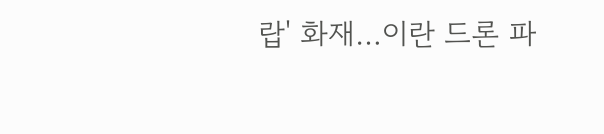랍' 화재…이란 드론 파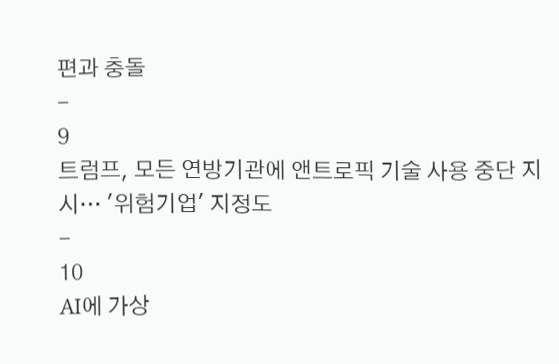편과 충돌
-
9
트럼프, 모든 연방기관에 앤트로픽 기술 사용 중단 지시… '위험기업' 지정도
-
10
AI에 가상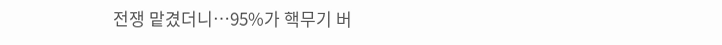전쟁 맡겼더니…95%가 핵무기 버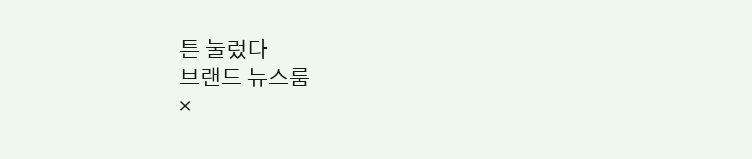튼 눌렀다
브랜드 뉴스룸
×